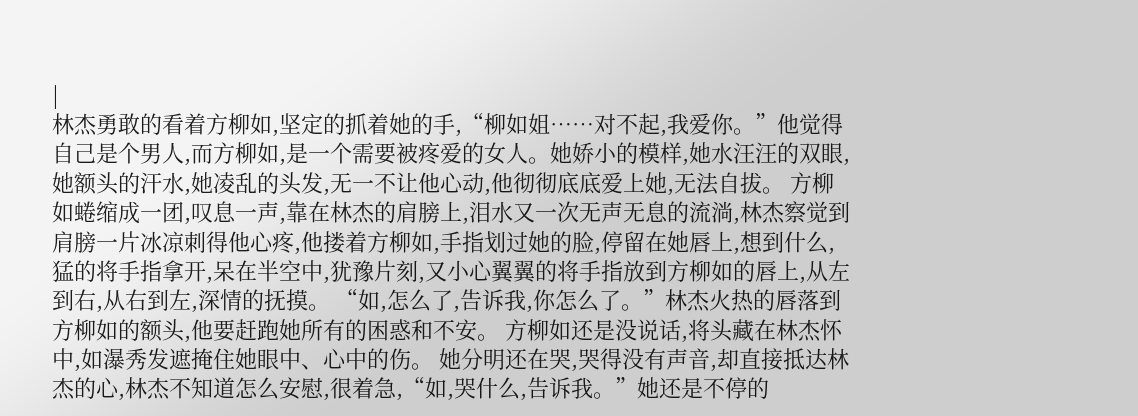|
林杰勇敢的看着方柳如,坚定的抓着她的手,“柳如姐……对不起,我爱你。”他觉得自己是个男人,而方柳如,是一个需要被疼爱的女人。她娇小的模样,她水汪汪的双眼,她额头的汗水,她凌乱的头发,无一不让他心动,他彻彻底底爱上她,无法自拔。 方柳如蜷缩成一团,叹息一声,靠在林杰的肩膀上,泪水又一次无声无息的流淌,林杰察觉到肩膀一片冰凉刺得他心疼,他搂着方柳如,手指划过她的脸,停留在她唇上,想到什么,猛的将手指拿开,呆在半空中,犹豫片刻,又小心翼翼的将手指放到方柳如的唇上,从左到右,从右到左,深情的抚摸。 “如,怎么了,告诉我,你怎么了。”林杰火热的唇落到方柳如的额头,他要赶跑她所有的困惑和不安。 方柳如还是没说话,将头藏在林杰怀中,如瀑秀发遮掩住她眼中、心中的伤。 她分明还在哭,哭得没有声音,却直接抵达林杰的心,林杰不知道怎么安慰,很着急,“如,哭什么,告诉我。”她还是不停的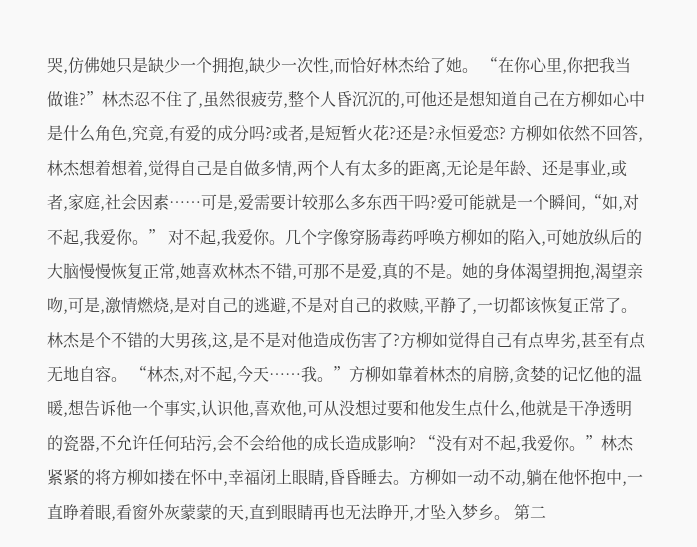哭,仿佛她只是缺少一个拥抱,缺少一次性,而恰好林杰给了她。 “在你心里,你把我当做谁?”林杰忍不住了,虽然很疲劳,整个人昏沉沉的,可他还是想知道自己在方柳如心中是什么角色,究竟,有爱的成分吗?或者,是短暂火花?还是?永恒爱恋? 方柳如依然不回答,林杰想着想着,觉得自己是自做多情,两个人有太多的距离,无论是年龄、还是事业,或者,家庭,社会因素……可是,爱需要计较那么多东西干吗?爱可能就是一个瞬间,“如,对不起,我爱你。” 对不起,我爱你。几个字像穿肠毒药呼唤方柳如的陷入,可她放纵后的大脑慢慢恢复正常,她喜欢林杰不错,可那不是爱,真的不是。她的身体渴望拥抱,渴望亲吻,可是,激情燃烧,是对自己的逃避,不是对自己的救赎,平静了,一切都该恢复正常了。林杰是个不错的大男孩,这,是不是对他造成伤害了?方柳如觉得自己有点卑劣,甚至有点无地自容。 “林杰,对不起,今天……我。”方柳如靠着林杰的肩膀,贪婪的记忆他的温暖,想告诉他一个事实,认识他,喜欢他,可从没想过要和他发生点什么,他就是干净透明的瓷器,不允许任何玷污,会不会给他的成长造成影响? “没有对不起,我爱你。”林杰紧紧的将方柳如搂在怀中,幸福闭上眼睛,昏昏睡去。方柳如一动不动,躺在他怀抱中,一直睁着眼,看窗外灰蒙蒙的天,直到眼睛再也无法睁开,才坠入梦乡。 第二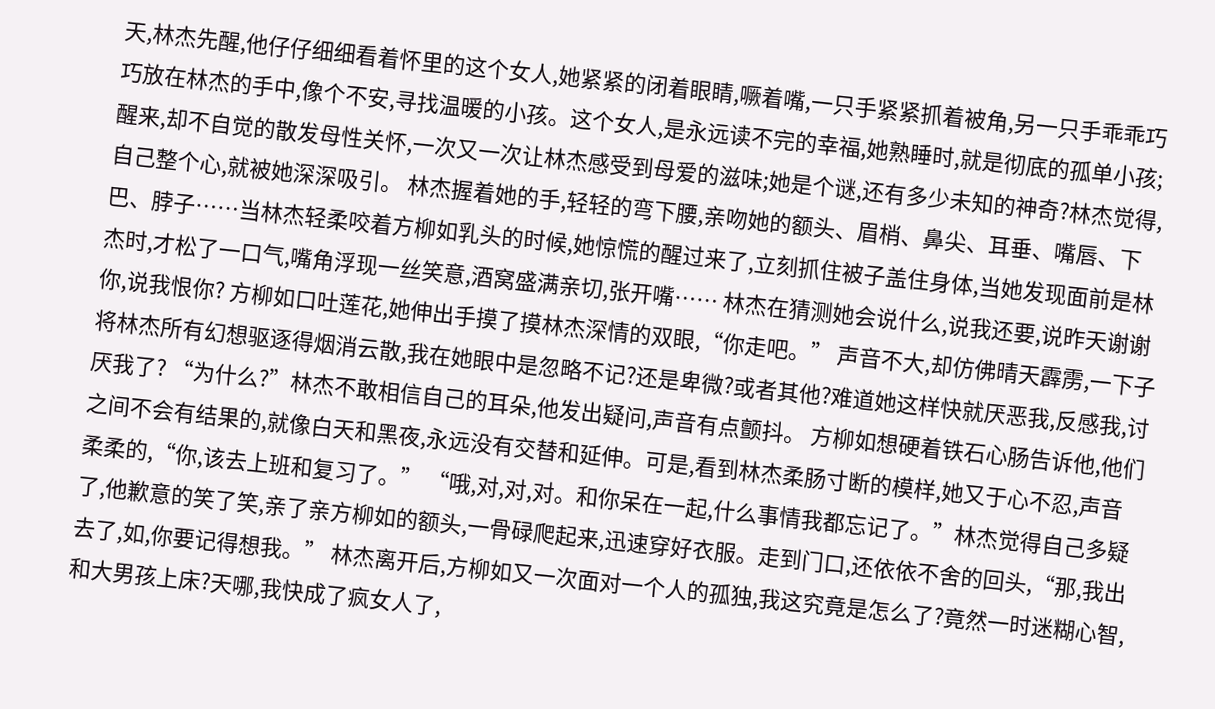天,林杰先醒,他仔仔细细看着怀里的这个女人,她紧紧的闭着眼睛,噘着嘴,一只手紧紧抓着被角,另一只手乖乖巧巧放在林杰的手中,像个不安,寻找温暖的小孩。这个女人,是永远读不完的幸福,她熟睡时,就是彻底的孤单小孩;醒来,却不自觉的散发母性关怀,一次又一次让林杰感受到母爱的滋味;她是个谜,还有多少未知的神奇?林杰觉得,自己整个心,就被她深深吸引。 林杰握着她的手,轻轻的弯下腰,亲吻她的额头、眉梢、鼻尖、耳垂、嘴唇、下巴、脖子……当林杰轻柔咬着方柳如乳头的时候,她惊慌的醒过来了,立刻抓住被子盖住身体,当她发现面前是林杰时,才松了一口气,嘴角浮现一丝笑意,酒窝盛满亲切,张开嘴…… 林杰在猜测她会说什么,说我还要,说昨天谢谢你,说我恨你? 方柳如口吐莲花,她伸出手摸了摸林杰深情的双眼,“你走吧。” 声音不大,却仿佛晴天霹雳,一下子将林杰所有幻想驱逐得烟消云散,我在她眼中是忽略不记?还是卑微?或者其他?难道她这样快就厌恶我,反感我,讨厌我了? “为什么?”林杰不敢相信自己的耳朵,他发出疑问,声音有点颤抖。 方柳如想硬着铁石心肠告诉他,他们之间不会有结果的,就像白天和黑夜,永远没有交替和延伸。可是,看到林杰柔肠寸断的模样,她又于心不忍,声音柔柔的,“你,该去上班和复习了。” “哦,对,对,对。和你呆在一起,什么事情我都忘记了。”林杰觉得自己多疑了,他歉意的笑了笑,亲了亲方柳如的额头,一骨碌爬起来,迅速穿好衣服。走到门口,还依依不舍的回头,“那,我出去了,如,你要记得想我。” 林杰离开后,方柳如又一次面对一个人的孤独,我这究竟是怎么了?竟然一时迷糊心智,和大男孩上床?天哪,我快成了疯女人了,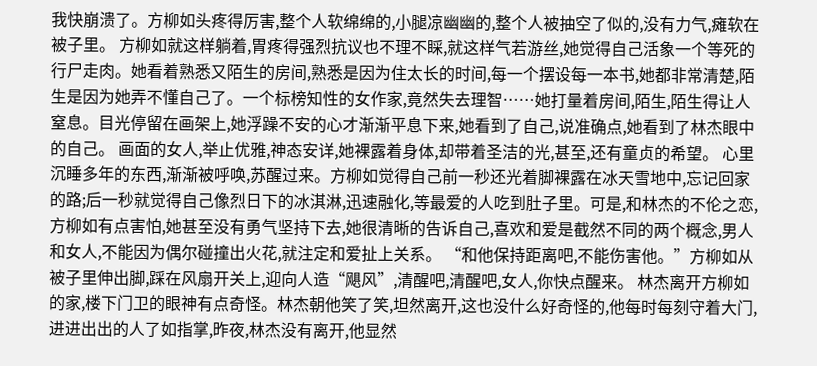我快崩溃了。方柳如头疼得厉害,整个人软绵绵的,小腿凉幽幽的,整个人被抽空了似的,没有力气,瘫软在被子里。 方柳如就这样躺着,胃疼得强烈抗议也不理不睬,就这样气若游丝,她觉得自己活象一个等死的行尸走肉。她看着熟悉又陌生的房间,熟悉是因为住太长的时间,每一个摆设每一本书,她都非常清楚,陌生是因为她弄不懂自己了。一个标榜知性的女作家,竟然失去理智……她打量着房间,陌生,陌生得让人窒息。目光停留在画架上,她浮躁不安的心才渐渐平息下来,她看到了自己,说准确点,她看到了林杰眼中的自己。 画面的女人,举止优雅,神态安详,她裸露着身体,却带着圣洁的光,甚至,还有童贞的希望。 心里沉睡多年的东西,渐渐被呼唤,苏醒过来。方柳如觉得自己前一秒还光着脚裸露在冰天雪地中,忘记回家的路;后一秒就觉得自己像烈日下的冰淇淋,迅速融化,等最爱的人吃到肚子里。可是,和林杰的不伦之恋,方柳如有点害怕,她甚至没有勇气坚持下去,她很清晰的告诉自己,喜欢和爱是截然不同的两个概念,男人和女人,不能因为偶尔碰撞出火花,就注定和爱扯上关系。 “和他保持距离吧,不能伤害他。”方柳如从被子里伸出脚,踩在风扇开关上,迎向人造“飓风”,清醒吧,清醒吧,女人,你快点醒来。 林杰离开方柳如的家,楼下门卫的眼神有点奇怪。林杰朝他笑了笑,坦然离开,这也没什么好奇怪的,他每时每刻守着大门,进进出出的人了如指掌,昨夜,林杰没有离开,他显然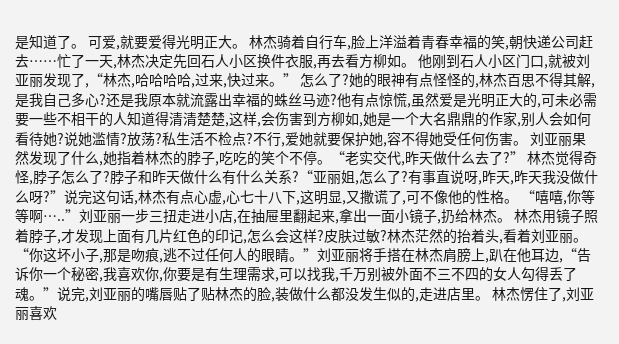是知道了。 可爱,就要爱得光明正大。 林杰骑着自行车,脸上洋溢着青春幸福的笑,朝快递公司赶去……忙了一天,林杰决定先回石人小区换件衣服,再去看方柳如。 他刚到石人小区门口,就被刘亚丽发现了,“林杰,哈哈哈哈,过来,快过来。” 怎么了?她的眼神有点怪怪的,林杰百思不得其解,是我自己多心?还是我原本就流露出幸福的蛛丝马迹?他有点惊慌,虽然爱是光明正大的,可未必需要一些不相干的人知道得清清楚楚,这样,会伤害到方柳如,她是一个大名鼎鼎的作家,别人会如何看待她?说她滥情?放荡?私生活不检点?不行,爱她就要保护她,容不得她受任何伤害。 刘亚丽果然发现了什么,她指着林杰的脖子,吃吃的笑个不停。“老实交代,昨天做什么去了?” 林杰觉得奇怪,脖子怎么了?脖子和昨天做什么有什么关系?“亚丽姐,怎么了?有事直说呀,昨天,昨天我没做什么呀?”说完这句话,林杰有点心虚,心七十八下,这明显,又撒谎了,可不像他的性格。 “嘻嘻,你等等啊…..”刘亚丽一步三扭走进小店,在抽屉里翻起来,拿出一面小镜子,扔给林杰。 林杰用镜子照着脖子,才发现上面有几片红色的印记,怎么会这样?皮肤过敏?林杰茫然的抬着头,看着刘亚丽。 “你这坏小子,那是吻痕,逃不过任何人的眼睛。”刘亚丽将手搭在林杰肩膀上,趴在他耳边,“告诉你一个秘密,我喜欢你,你要是有生理需求,可以找我,千万别被外面不三不四的女人勾得丢了魂。”说完,刘亚丽的嘴唇贴了贴林杰的脸,装做什么都没发生似的,走进店里。 林杰愣住了,刘亚丽喜欢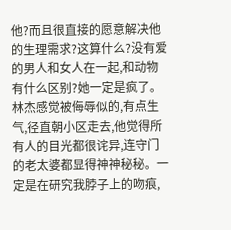他?而且很直接的愿意解决他的生理需求?这算什么?没有爱的男人和女人在一起,和动物有什么区别?她一定是疯了。林杰感觉被侮辱似的,有点生气,径直朝小区走去,他觉得所有人的目光都很诧异,连守门的老太婆都显得神神秘秘。一定是在研究我脖子上的吻痕,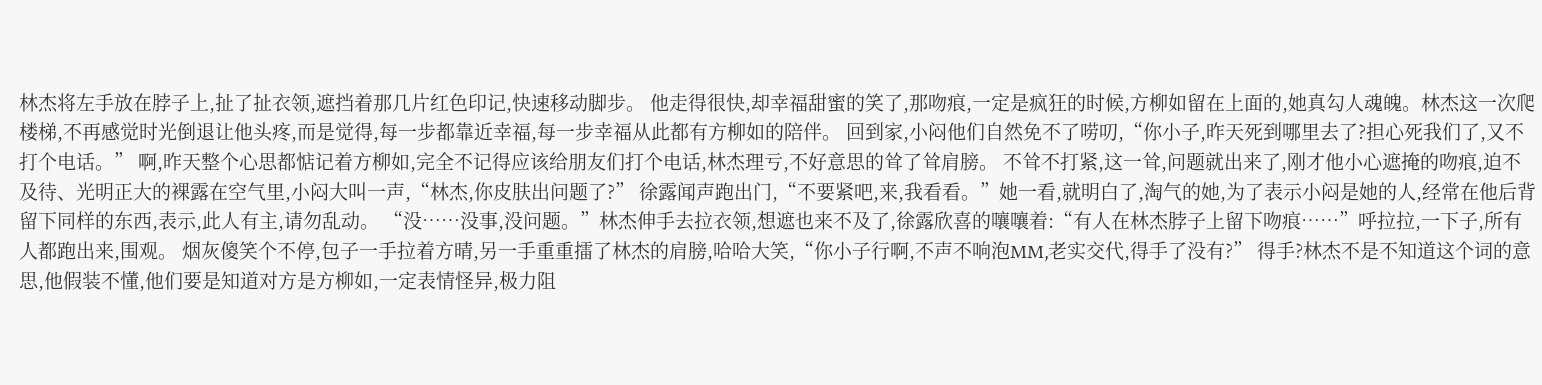林杰将左手放在脖子上,扯了扯衣领,遮挡着那几片红色印记,快速移动脚步。 他走得很快,却幸福甜蜜的笑了,那吻痕,一定是疯狂的时候,方柳如留在上面的,她真勾人魂魄。林杰这一次爬楼梯,不再感觉时光倒退让他头疼,而是觉得,每一步都靠近幸福,每一步幸福从此都有方柳如的陪伴。 回到家,小闷他们自然免不了唠叨,“你小子,昨天死到哪里去了?担心死我们了,又不打个电话。” 啊,昨天整个心思都惦记着方柳如,完全不记得应该给朋友们打个电话,林杰理亏,不好意思的耸了耸肩膀。 不耸不打紧,这一耸,问题就出来了,刚才他小心遮掩的吻痕,迫不及待、光明正大的裸露在空气里,小闷大叫一声,“林杰,你皮肤出问题了?” 徐露闻声跑出门,“不要紧吧,来,我看看。”她一看,就明白了,淘气的她,为了表示小闷是她的人,经常在他后背留下同样的东西,表示,此人有主,请勿乱动。 “没……没事,没问题。”林杰伸手去拉衣领,想遮也来不及了,徐露欣喜的嚷嚷着:“有人在林杰脖子上留下吻痕……”呼拉拉,一下子,所有人都跑出来,围观。 烟灰傻笑个不停,包子一手拉着方晴,另一手重重擂了林杰的肩膀,哈哈大笑,“你小子行啊,不声不响泡MM,老实交代,得手了没有?” 得手?林杰不是不知道这个词的意思,他假装不懂,他们要是知道对方是方柳如,一定表情怪异,极力阻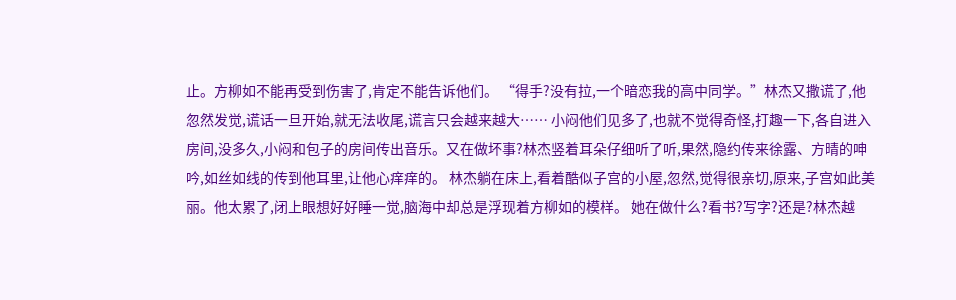止。方柳如不能再受到伤害了,肯定不能告诉他们。 “得手?没有拉,一个暗恋我的高中同学。”林杰又撒谎了,他忽然发觉,谎话一旦开始,就无法收尾,谎言只会越来越大…… 小闷他们见多了,也就不觉得奇怪,打趣一下,各自进入房间,没多久,小闷和包子的房间传出音乐。又在做坏事?林杰竖着耳朵仔细听了听,果然,隐约传来徐露、方晴的呻吟,如丝如线的传到他耳里,让他心痒痒的。 林杰躺在床上,看着酷似子宫的小屋,忽然,觉得很亲切,原来,子宫如此美丽。他太累了,闭上眼想好好睡一觉,脑海中却总是浮现着方柳如的模样。 她在做什么?看书?写字?还是?林杰越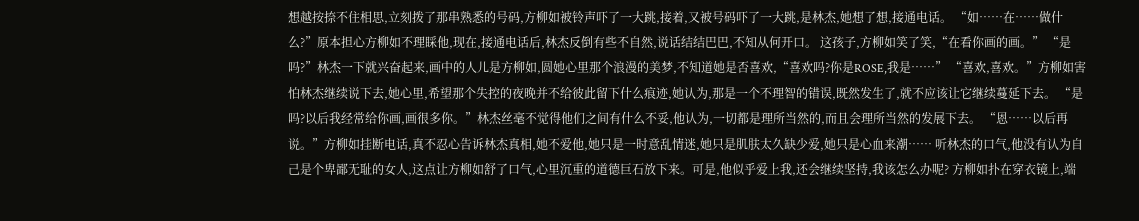想越按捺不住相思,立刻拨了那串熟悉的号码,方柳如被铃声吓了一大跳,接着,又被号码吓了一大跳,是林杰,她想了想,接通电话。 “如……在……做什么?”原本担心方柳如不理睬他,现在,接通电话后,林杰反倒有些不自然,说话结结巴巴,不知从何开口。 这孩子,方柳如笑了笑,“在看你画的画。” “是吗?”林杰一下就兴奋起来,画中的人儿是方柳如,圆她心里那个浪漫的美梦,不知道她是否喜欢,“喜欢吗?你是ROSE,我是……” “喜欢,喜欢。”方柳如害怕林杰继续说下去,她心里,希望那个失控的夜晚并不给彼此留下什么痕迹,她认为,那是一个不理智的错误,既然发生了,就不应该让它继续蔓延下去。 “是吗?以后我经常给你画,画很多你。”林杰丝毫不觉得他们之间有什么不妥,他认为,一切都是理所当然的,而且会理所当然的发展下去。 “恩……以后再说。”方柳如挂断电话,真不忍心告诉林杰真相,她不爱他,她只是一时意乱情迷,她只是肌肤太久缺少爱,她只是心血来潮…… 听林杰的口气,他没有认为自己是个卑鄙无耻的女人,这点让方柳如舒了口气,心里沉重的道德巨石放下来。可是,他似乎爱上我,还会继续坚持,我该怎么办呢? 方柳如扑在穿衣镜上,端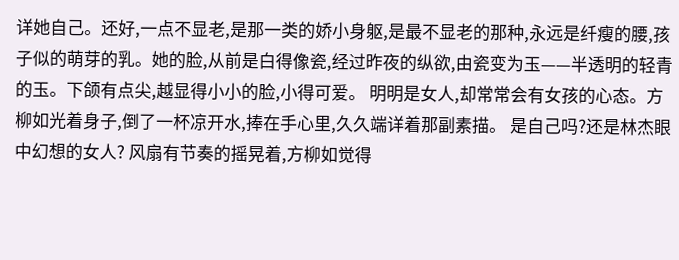详她自己。还好,一点不显老,是那一类的娇小身躯,是最不显老的那种,永远是纤瘦的腰,孩子似的萌芽的乳。她的脸,从前是白得像瓷,经过昨夜的纵欲,由瓷变为玉——半透明的轻青的玉。下颌有点尖,越显得小小的脸,小得可爱。 明明是女人,却常常会有女孩的心态。方柳如光着身子,倒了一杯凉开水,捧在手心里,久久端详着那副素描。 是自己吗?还是林杰眼中幻想的女人? 风扇有节奏的摇晃着,方柳如觉得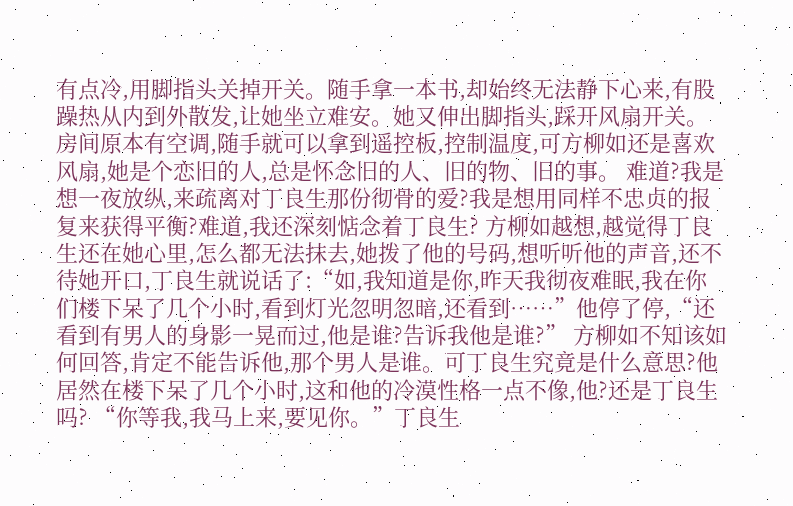有点冷,用脚指头关掉开关。随手拿一本书,却始终无法静下心来,有股躁热从内到外散发,让她坐立难安。她又伸出脚指头,踩开风扇开关。房间原本有空调,随手就可以拿到遥控板,控制温度,可方柳如还是喜欢风扇,她是个恋旧的人,总是怀念旧的人、旧的物、旧的事。 难道?我是想一夜放纵,来疏离对丁良生那份彻骨的爱?我是想用同样不忠贞的报复来获得平衡?难道,我还深刻惦念着丁良生? 方柳如越想,越觉得丁良生还在她心里,怎么都无法抹去,她拨了他的号码,想听听他的声音,还不待她开口,丁良生就说话了:“如,我知道是你,昨天我彻夜难眠,我在你们楼下呆了几个小时,看到灯光忽明忽暗,还看到……”他停了停,“还看到有男人的身影一晃而过,他是谁?告诉我他是谁?” 方柳如不知该如何回答,肯定不能告诉他,那个男人是谁。可丁良生究竟是什么意思?他居然在楼下呆了几个小时,这和他的冷漠性格一点不像,他?还是丁良生吗? “你等我,我马上来,要见你。”丁良生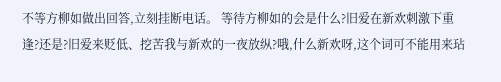不等方柳如做出回答,立刻挂断电话。 等待方柳如的会是什么?旧爱在新欢刺激下重逢?还是?旧爱来贬低、挖苦我与新欢的一夜放纵?哦,什么新欢呀,这个词可不能用来玷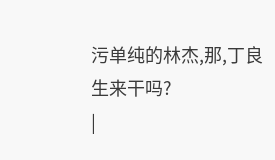污单纯的林杰,那,丁良生来干吗?
|